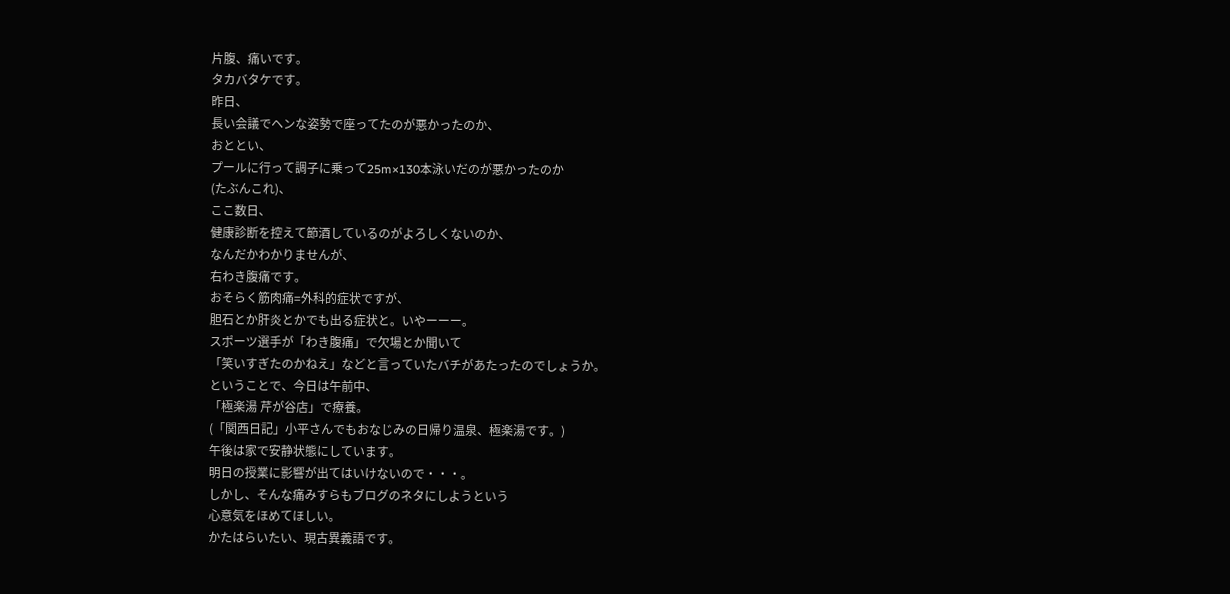片腹、痛いです。
タカバタケです。
昨日、
長い会議でヘンな姿勢で座ってたのが悪かったのか、
おととい、
プールに行って調子に乗って25m×130本泳いだのが悪かったのか
(たぶんこれ)、
ここ数日、
健康診断を控えて節酒しているのがよろしくないのか、
なんだかわかりませんが、
右わき腹痛です。
おそらく筋肉痛=外科的症状ですが、
胆石とか肝炎とかでも出る症状と。いやーーー。
スポーツ選手が「わき腹痛」で欠場とか聞いて
「笑いすぎたのかねえ」などと言っていたバチがあたったのでしょうか。
ということで、今日は午前中、
「極楽湯 芹が谷店」で療養。
(「関西日記」小平さんでもおなじみの日帰り温泉、極楽湯です。)
午後は家で安静状態にしています。
明日の授業に影響が出てはいけないので・・・。
しかし、そんな痛みすらもブログのネタにしようという
心意気をほめてほしい。
かたはらいたい、現古異義語です。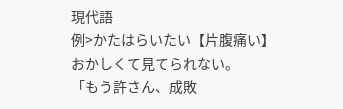現代語
例>かたはらいたい【片腹痛い】
おかしくて見てられない。
「もう許さん、成敗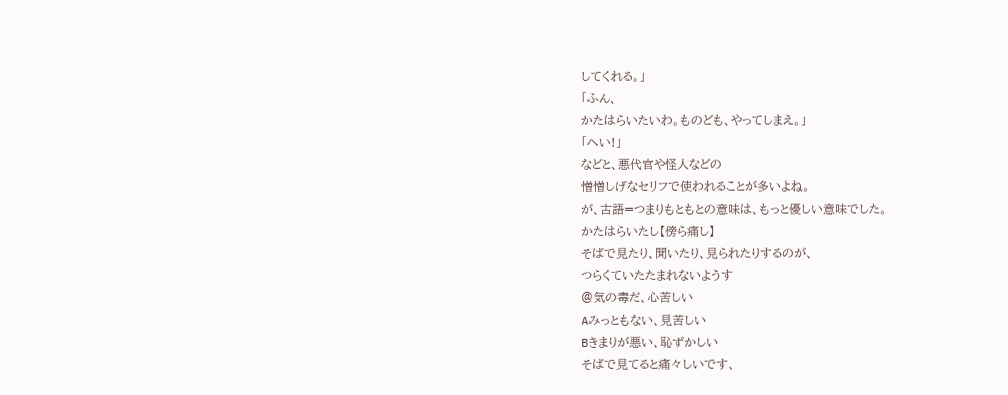してくれる。」
「ふん、
かたはらいたいわ。ものども、やってしまえ。」
「へい!」
などと、悪代官や怪人などの
憎憎しげなセリフで使われることが多いよね。
が、古語=つまりもともとの意味は、もっと優しい意味でした。
かたはらいたし【傍ら痛し】
そばで見たり、聞いたり、見られたりするのが、
つらくていたたまれないようす
@気の毒だ、心苦しい
Aみっともない、見苦しい
Bきまりが悪い、恥ずかしい
そばで見てると痛々しいです、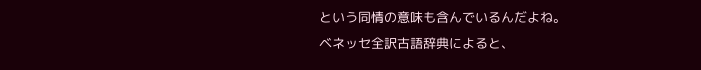という同情の意味も含んでいるんだよね。
ベネッセ全訳古語辞典によると、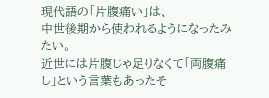現代語の「片腹痛い」は、
中世後期から使われるようになったみたい。
近世には片腹じゃ足りなくて「両腹痛し」という言葉もあったそ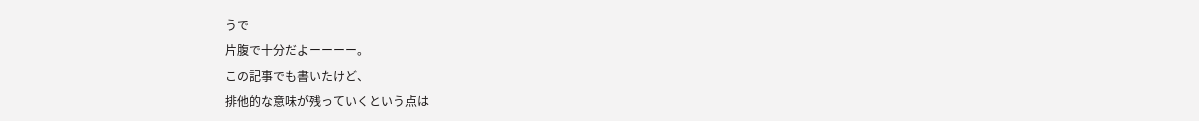うで
片腹で十分だよーーーー。
この記事でも書いたけど、
排他的な意味が残っていくという点は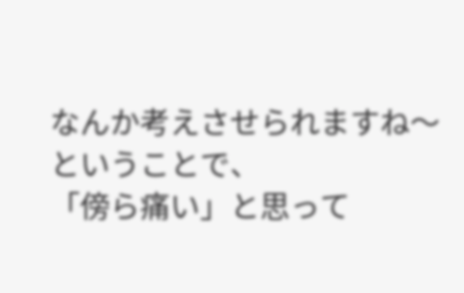なんか考えさせられますね〜
ということで、
「傍ら痛い」と思って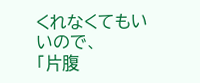くれなくてもいいので、
「片腹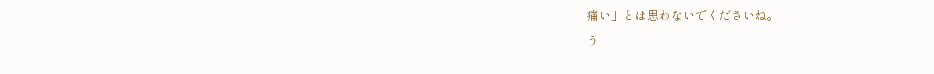痛い」とは思わないでくださいね。
う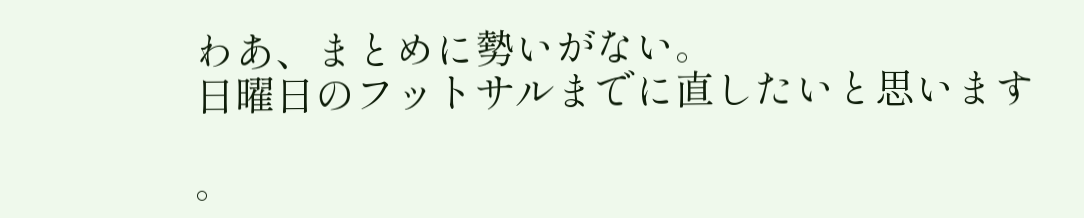わあ、まとめに勢いがない。
日曜日のフットサルまでに直したいと思います

。